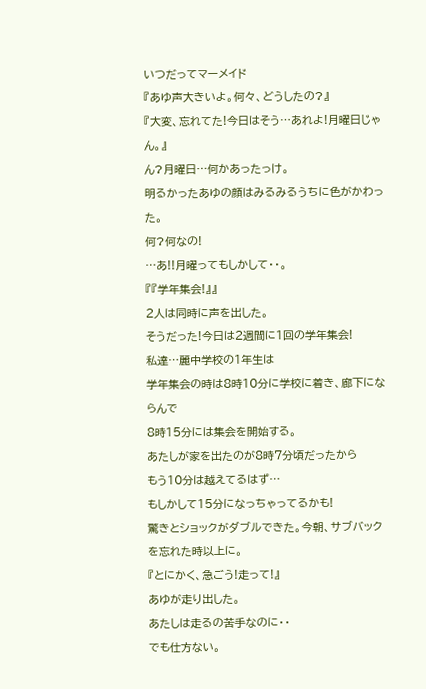いつだってマーメイド
『あゆ声大きいよ。何々、どうしたの?』
『大変、忘れてた!今日はそう…あれよ!月曜日じゃん。』
ん?月曜日…何かあったっけ。
明るかったあゆの顔はみるみるうちに色がかわった。
何?何なの!
…あ!!月曜ってもしかして・・。
『『学年集会!』』
2人は同時に声を出した。
そうだった!今日は2週間に1回の学年集会!
私達…麗中学校の1年生は
学年集会の時は8時10分に学校に着き、廊下にならんで
8時15分には集会を開始する。
あたしが家を出たのが8時7分頃だったから
もう10分は越えてるはず…
もしかして15分になっちゃってるかも!
驚きとショックがダブルできた。今朝、サブバックを忘れた時以上に。
『とにかく、急ごう!走って!』
あゆが走り出した。
あたしは走るの苦手なのに・・
でも仕方ない。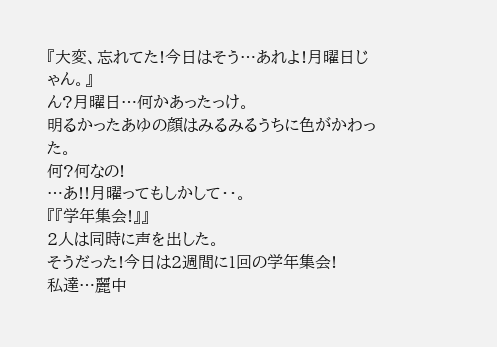『大変、忘れてた!今日はそう…あれよ!月曜日じゃん。』
ん?月曜日…何かあったっけ。
明るかったあゆの顔はみるみるうちに色がかわった。
何?何なの!
…あ!!月曜ってもしかして・・。
『『学年集会!』』
2人は同時に声を出した。
そうだった!今日は2週間に1回の学年集会!
私達…麗中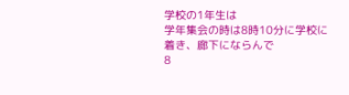学校の1年生は
学年集会の時は8時10分に学校に着き、廊下にならんで
8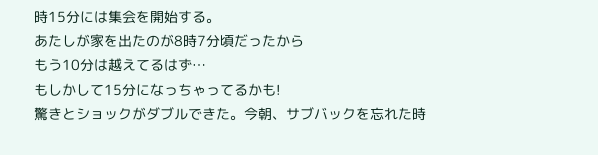時15分には集会を開始する。
あたしが家を出たのが8時7分頃だったから
もう10分は越えてるはず…
もしかして15分になっちゃってるかも!
驚きとショックがダブルできた。今朝、サブバックを忘れた時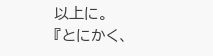以上に。
『とにかく、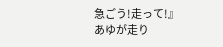急ごう!走って!』
あゆが走り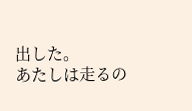出した。
あたしは走るの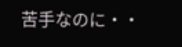苦手なのに・・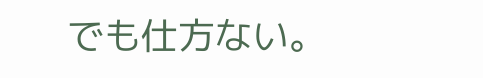でも仕方ない。